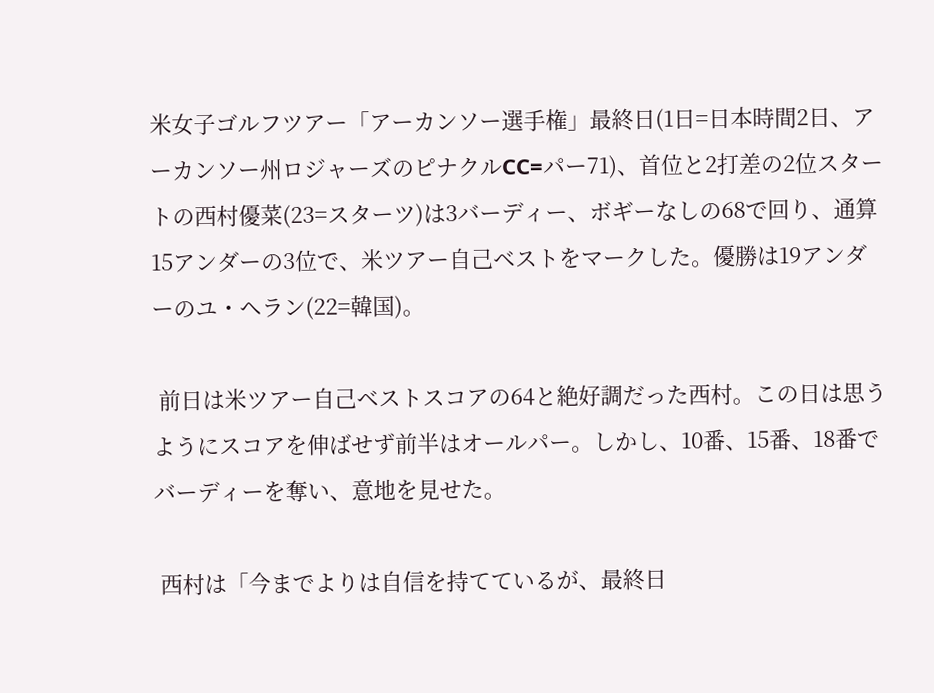米女子ゴルフツアー「アーカンソー選手権」最終日(1日=日本時間2日、アーカンソー州ロジャーズのピナクルCC=パー71)、首位と2打差の2位スタートの西村優菜(23=スターツ)は3バーディー、ボギーなしの68で回り、通算15アンダーの3位で、米ツアー自己ベストをマークした。優勝は19アンダーのユ・ヘラン(22=韓国)。

 前日は米ツアー自己ベストスコアの64と絶好調だった西村。この日は思うようにスコアを伸ばせず前半はオールパー。しかし、10番、15番、18番でバーディーを奪い、意地を見せた。

 西村は「今までよりは自信を持てているが、最終日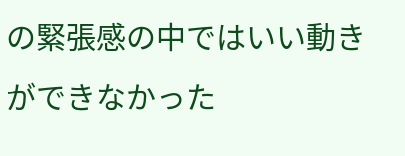の緊張感の中ではいい動きができなかった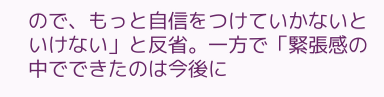ので、もっと自信をつけていかないといけない」と反省。一方で「緊張感の中でできたのは今後に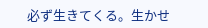必ず生きてくる。生かせ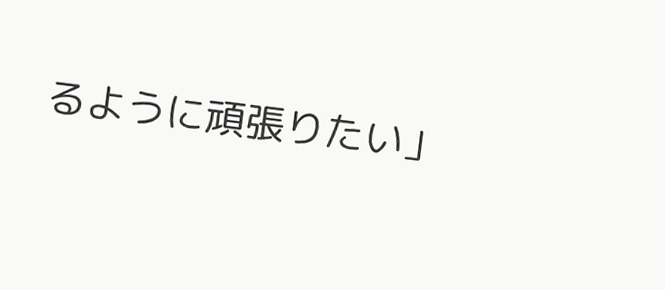るように頑張りたい」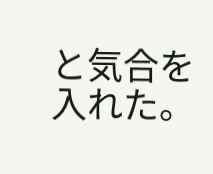と気合を入れた。